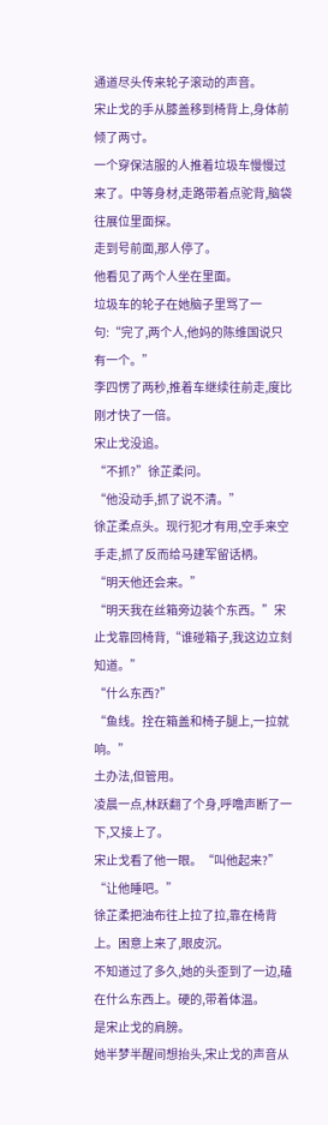通道尽头传来轮子滚动的声音。
宋止戈的手从膝盖移到椅背上,身体前倾了两寸。
一个穿保洁服的人推着垃圾车慢慢过来了。中等身材,走路带着点驼背,脑袋往展位里面探。
走到号前面,那人停了。
他看见了两个人坐在里面。
垃圾车的轮子在她脑子里骂了一句:“完了,两个人,他妈的陈维国说只有一个。”
李四愣了两秒,推着车继续往前走,度比刚才快了一倍。
宋止戈没追。
“不抓?”徐芷柔问。
“他没动手,抓了说不清。”
徐芷柔点头。现行犯才有用,空手来空手走,抓了反而给马建军留话柄。
“明天他还会来。”
“明天我在丝箱旁边装个东西。”宋止戈靠回椅背,“谁碰箱子,我这边立刻知道。”
“什么东西?”
“鱼线。拴在箱盖和椅子腿上,一拉就响。”
土办法,但管用。
凌晨一点,林跃翻了个身,呼噜声断了一下,又接上了。
宋止戈看了他一眼。“叫他起来?”
“让他睡吧。”
徐芷柔把油布往上拉了拉,靠在椅背上。困意上来了,眼皮沉。
不知道过了多久,她的头歪到了一边,磕在什么东西上。硬的,带着体温。
是宋止戈的肩膀。
她半梦半醒间想抬头,宋止戈的声音从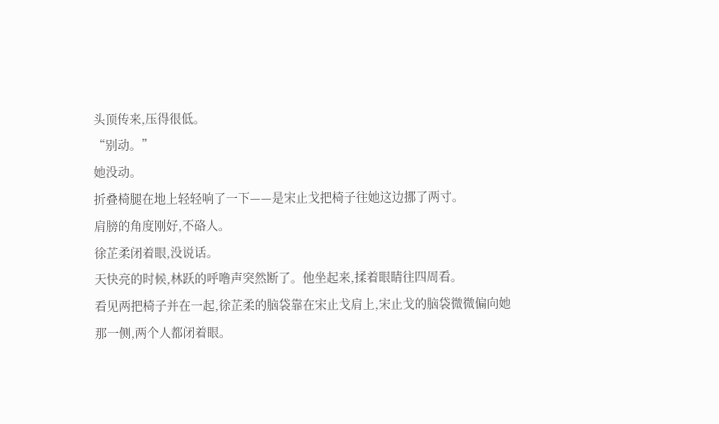头顶传来,压得很低。
“别动。”
她没动。
折叠椅腿在地上轻轻响了一下——是宋止戈把椅子往她这边挪了两寸。
肩膀的角度刚好,不硌人。
徐芷柔闭着眼,没说话。
天快亮的时候,林跃的呼噜声突然断了。他坐起来,揉着眼睛往四周看。
看见两把椅子并在一起,徐芷柔的脑袋靠在宋止戈肩上,宋止戈的脑袋微微偏向她那一侧,两个人都闭着眼。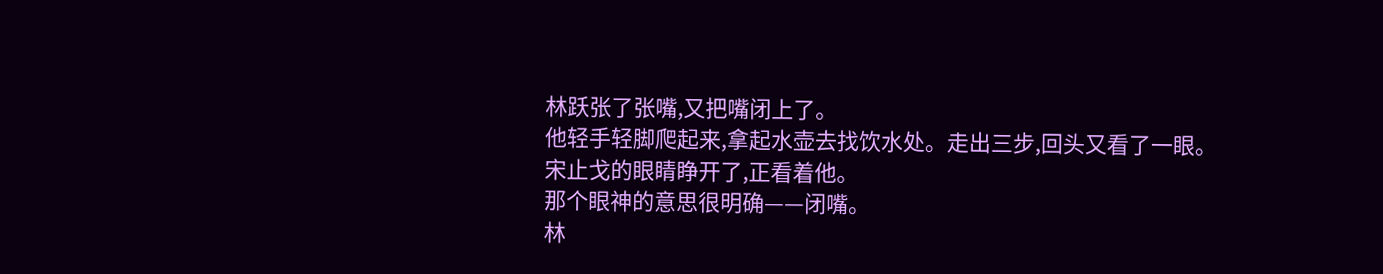林跃张了张嘴,又把嘴闭上了。
他轻手轻脚爬起来,拿起水壶去找饮水处。走出三步,回头又看了一眼。
宋止戈的眼睛睁开了,正看着他。
那个眼神的意思很明确——闭嘴。
林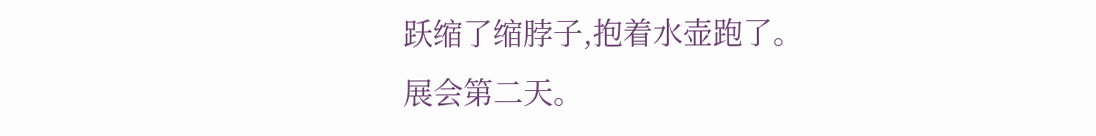跃缩了缩脖子,抱着水壶跑了。
展会第二天。